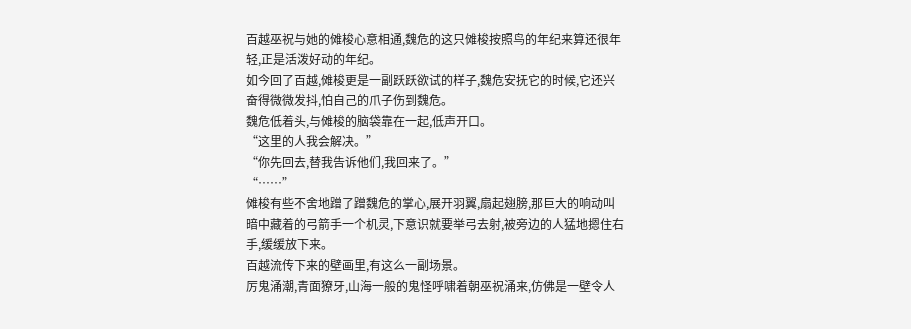百越巫祝与她的傩梭心意相通,魏危的这只傩梭按照鸟的年纪来算还很年轻,正是活泼好动的年纪。
如今回了百越,傩梭更是一副跃跃欲试的样子,魏危安抚它的时候,它还兴奋得微微发抖,怕自己的爪子伤到魏危。
魏危低着头,与傩梭的脑袋靠在一起,低声开口。
“这里的人我会解决。”
“你先回去,替我告诉他们,我回来了。”
“……”
傩梭有些不舍地蹭了蹭魏危的掌心,展开羽翼,扇起翅膀,那巨大的响动叫暗中藏着的弓箭手一个机灵,下意识就要举弓去射,被旁边的人猛地摁住右手,缓缓放下来。
百越流传下来的壁画里,有这么一副场景。
厉鬼涌潮,青面獠牙,山海一般的鬼怪呼啸着朝巫祝涌来,仿佛是一壁令人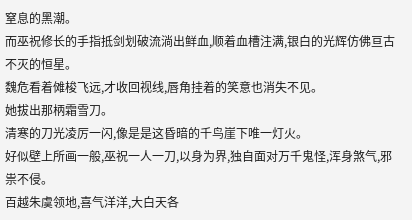窒息的黑潮。
而巫祝修长的手指抵剑划破流淌出鲜血,顺着血槽注满,银白的光辉仿佛亘古不灭的恒星。
魏危看着傩梭飞远,才收回视线,唇角挂着的笑意也消失不见。
她拔出那柄霜雪刀。
清寒的刀光凌厉一闪,像是是这昏暗的千鸟崖下唯一灯火。
好似壁上所画一般,巫祝一人一刀,以身为界,独自面对万千鬼怪,浑身煞气,邪祟不侵。
百越朱虞领地,喜气洋洋,大白天各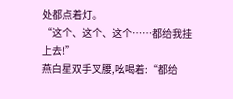处都点着灯。
“这个、这个、这个……都给我挂上去!”
燕白星双手叉腰,吆喝着:“都给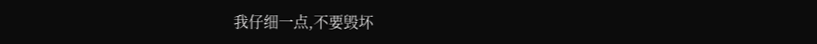我仔细一点,不要毁坏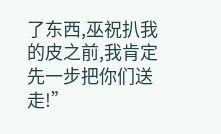了东西,巫祝扒我的皮之前,我肯定先一步把你们送走!”